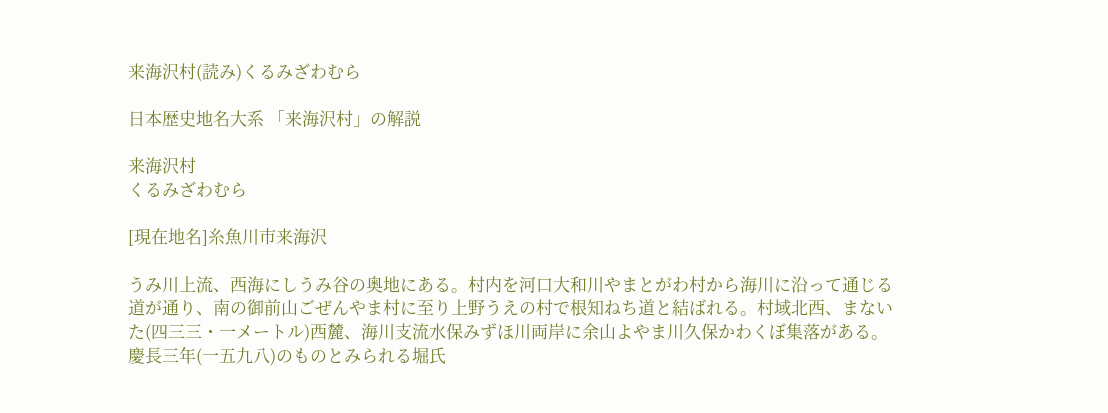来海沢村(読み)くるみざわむら

日本歴史地名大系 「来海沢村」の解説

来海沢村
くるみざわむら

[現在地名]糸魚川市来海沢

うみ川上流、西海にしうみ谷の奥地にある。村内を河口大和川やまとがわ村から海川に沿って通じる道が通り、南の御前山ごぜんやま村に至り上野うえの村で根知ねち道と結ばれる。村域北西、まないた(四三三・一メートル)西麓、海川支流水保みずほ川両岸に余山よやま川久保かわくぼ集落がある。慶長三年(一五九八)のものとみられる堀氏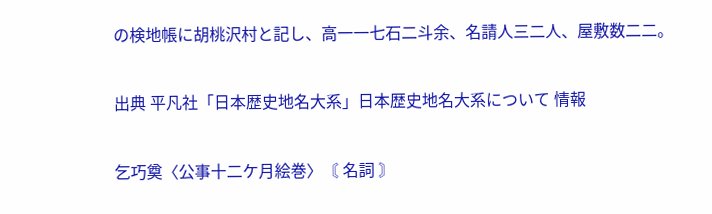の検地帳に胡桃沢村と記し、高一一七石二斗余、名請人三二人、屋敷数二二。

出典 平凡社「日本歴史地名大系」日本歴史地名大系について 情報

乞巧奠〈公事十二ケ月絵巻〉〘 名詞 〙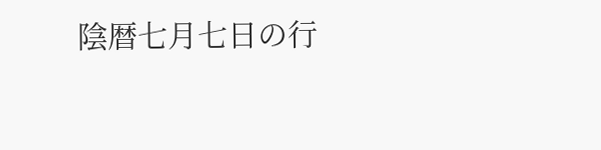陰暦七月七日の行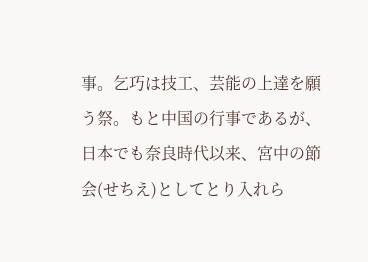事。乞巧は技工、芸能の上達を願う祭。もと中国の行事であるが、日本でも奈良時代以来、宮中の節会(せちえ)としてとり入れら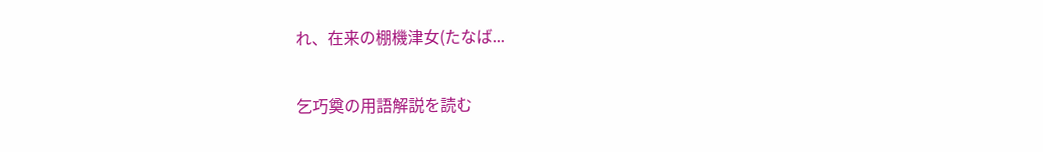れ、在来の棚機津女(たなば...

乞巧奠の用語解説を読む